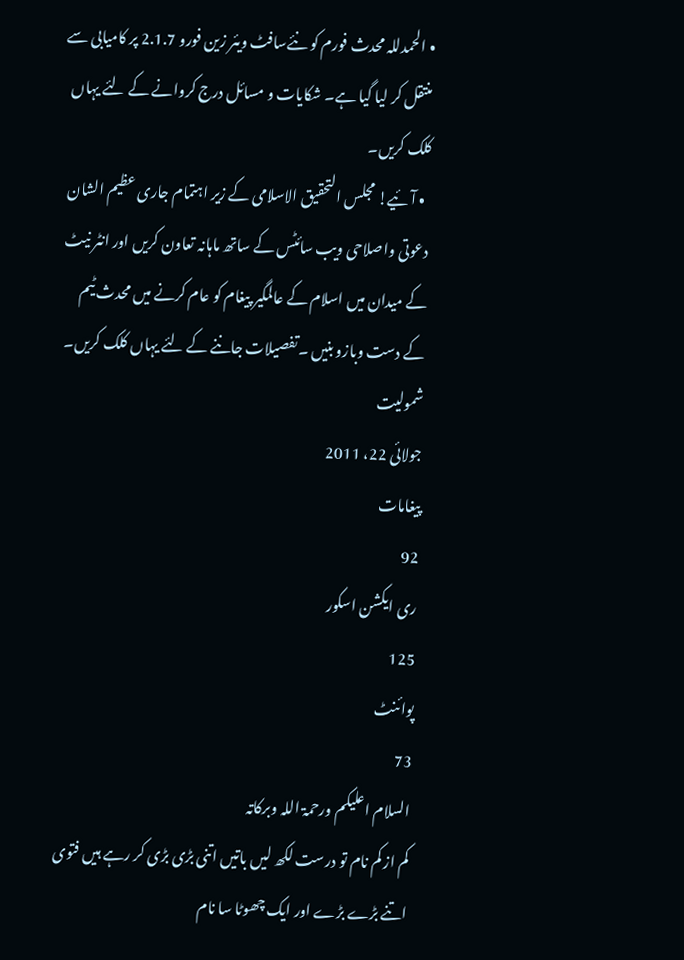• الحمدللہ محدث فورم کو نئےسافٹ ویئر زین فورو 2.1.7 پر کامیابی سے منتقل کر لیا گیا ہے۔ شکایات و مسائل درج کروانے کے لئے یہاں کلک کریں۔
  • آئیے! مجلس التحقیق الاسلامی کے زیر اہتمام جاری عظیم الشان دعوتی واصلاحی ویب سائٹس کے ساتھ ماہانہ تعاون کریں اور انٹر نیٹ کے میدان میں اسلام کے عالمگیر پیغام کو عام کرنے میں محدث ٹیم کے دست وبازو بنیں ۔تفصیلات جاننے کے لئے یہاں کلک کریں۔
شمولیت
جولائی 22، 2011
پیغامات
92
ری ایکشن اسکور
125
پوائنٹ
73
السلام اعلیکم ورحمۃ اللہ وبرکاتہ
کم از کم نام تو درست لکھ لیں باتیں اتنی بڑی بڑی کر رہے ہیں فتوی اتنے بڑے بڑے اور ایک چھوٹا سا نام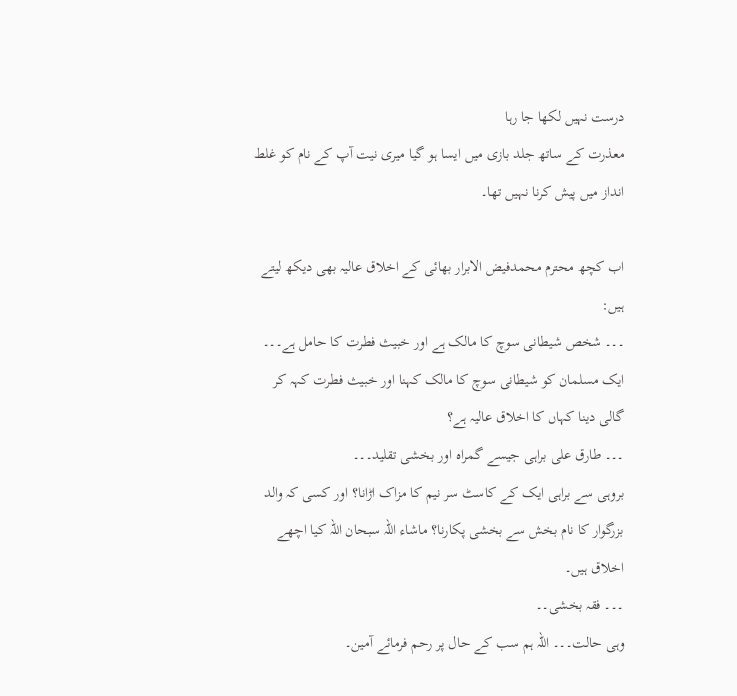درست نہیں لکھا جا رہا
معذرت کے ساتھ جلد بازی میں ایسا ہو گیا میری نیت آپ کے نام کو غلط انداز میں پیش کرنا نہیں تھا۔

اب کچھ محترم محمدفیض الابرار بھائی کے اخلاق عالیہ بھی دیکھ لیتے ہیں:
۔۔۔ شخص شیطانی سوچ کا مالک ہے اور خبیث فطرت کا حامل ہے۔۔۔
ایک مسلمان کو شیطانی سوچ کا مالک کہنا اور خبیث فطرت کہہ کر گالی دینا کہاں کا اخلاق عالیہ ہے؟
۔۔۔ طارق علی براہی جیسے گمراہ اور بخشی تقلید۔۔۔
بروہی سے براہی ایک کے کاسٹ سر نیم کا مزاک اڑانا؟ اور کسی کہ والد بزرگوار کا نام بخش سے بخشی پکارنا؟ ماشاء اللہ سبحان اللہ کیا اچھے اخلاق ہیں۔
۔۔۔ فقہ بخشی۔۔
وہی حالت۔۔۔ اللہ ہم سب کے حال پر رحم فرمائے آمین۔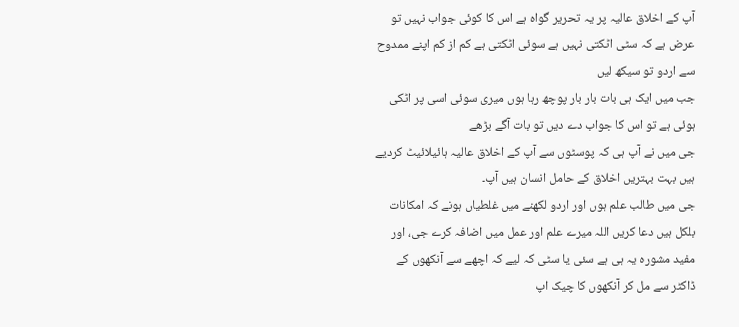آپ کے اخلاق عالیہ پر یہ تحریر گواہ ہے اس کا کوئی جواب نہیں تو عرض ہے کہ سٹی اٹکتی نہیں ہے سوئی اٹکتی ہے کم از کم اپنے ممدوح سے اردو تو سیکھ لیں
جب میں ایک ہی بات بار بار پوچھ رہا ہوں میری سوئی اسی پر اٹکی ہوئی ہے تو اس کا جواب دے دیں تو بات آگے بڑھے
جی میں نے آپ ہی کہ پوسٹوں سے آپ کے اخلاق عالیہ ہائیلائیٹ کردیے ہیں بہت بہتریں اخلاق کے حامل انسان ہیں آپ۔
جی میں طالب علم ہوں اور اردو لکھنے میں غلطیاں ہونے کہ امکانات بلکل ہیں دعا کریں اللہ میرے علم اور عمل میں اضافہ کرے جی، اور مفید مشورہ یہ ہی ہے سئی یا سٹی کہ لیے کہ اچھے سے آنکھوں کے ڈاکٹر سے مل کر آنکھوں کا چیک اپ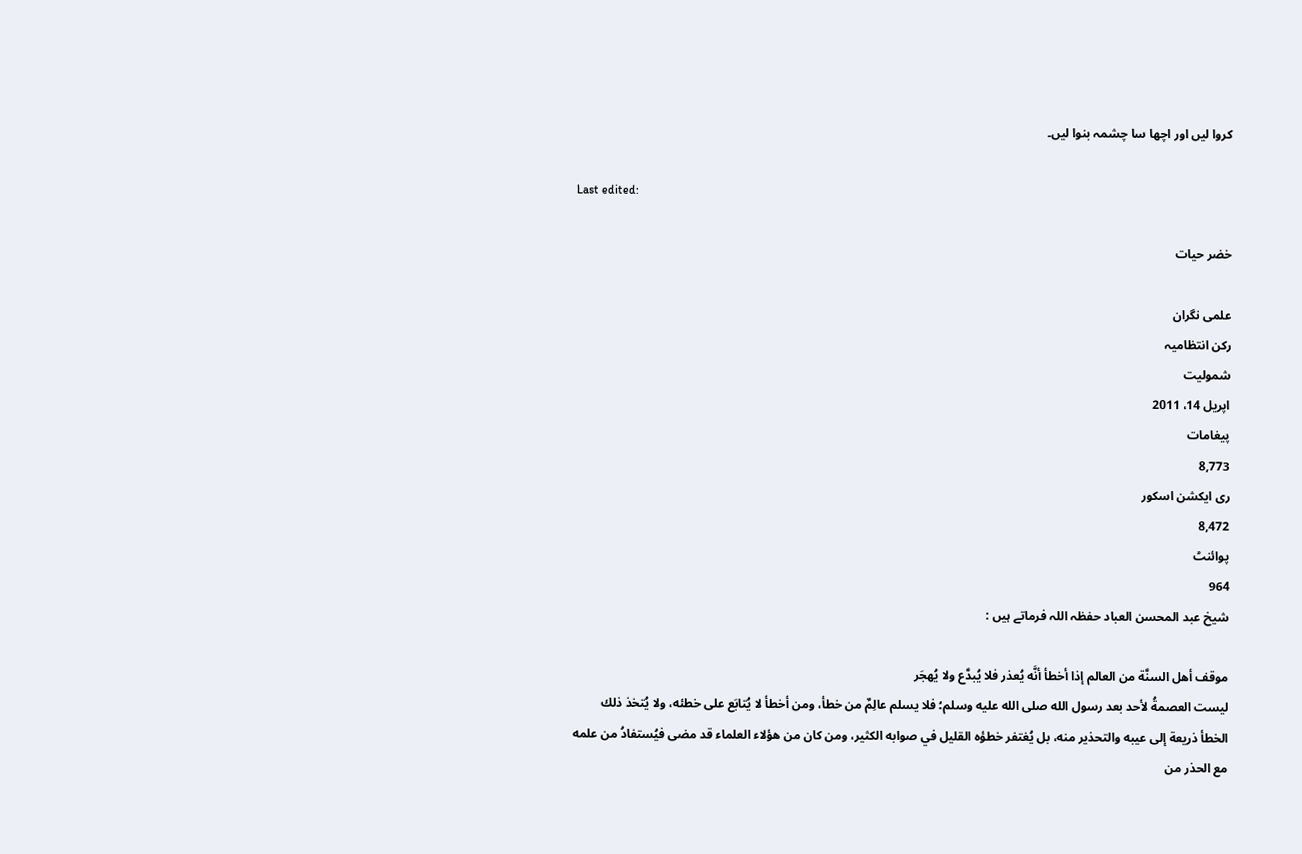کروا لیں اور اچھا سا چشمہ بنوا لیں۔

Last edited:

خضر حیات

علمی نگران
رکن انتظامیہ
شمولیت
اپریل 14، 2011
پیغامات
8,773
ری ایکشن اسکور
8,472
پوائنٹ
964
شیخ عبد المحسن العباد حفظہ اللہ فرماتے ہیں :

موقف أهل السنَّة من العالم إذا أخطأ أنَّه يُعذر فلا يُبدَّع ولا يُهجَر
ليست العصمةُ لأحد بعد رسول الله صلى الله عليه وسلم؛ فلا يسلم عالِمٌ من خطأ، ومن أخطأ لا يُتابَع على خطئه، ولا يُتخذ ذلك الخطأ ذريعة إلى عيبه والتحذير منه، بل يُغتفر خطؤه القليل في صوابه الكثير، ومن كان من هؤلاء العلماء قد مضى فيُستفادُ من علمه مع الحذر من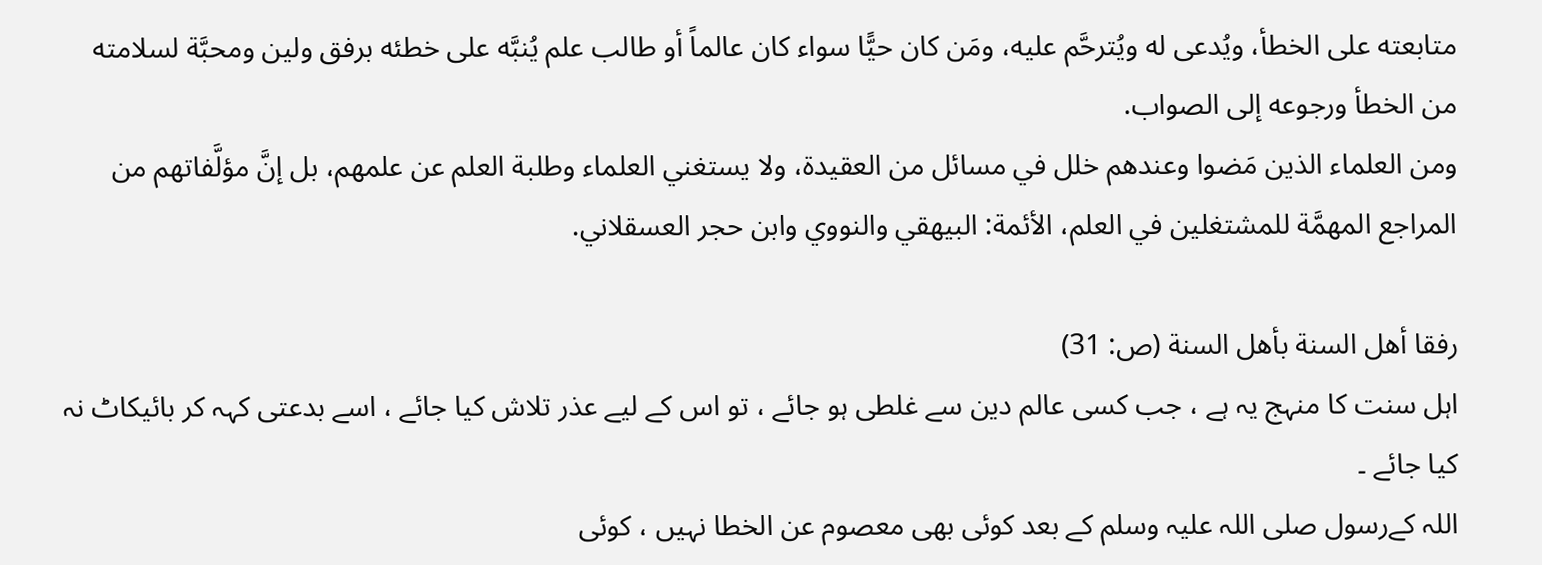متابعته على الخطأ، ويُدعى له ويُترحَّم عليه، ومَن كان حيًّا سواء كان عالماً أو طالب علم يُنبَّه على خطئه برفق ولين ومحبَّة لسلامته من الخطأ ورجوعه إلى الصواب.
ومن العلماء الذين مَضوا وعندهم خلل في مسائل من العقيدة، ولا يستغني العلماء وطلبة العلم عن علمهم، بل إنَّ مؤلَّفاتهم من المراجع المهمَّة للمشتغلين في العلم، الأئمة: البيهقي والنووي وابن حجر العسقلاني.

رفقا أهل السنة بأهل السنة (ص: 31)
اہل سنت کا منہج یہ ہے ، جب کسی عالم دین سے غلطی ہو جائے ، تو اس کے لیے عذر تلاش کیا جائے ، اسے بدعتی کہہ کر بائیکاٹ نہ کیا جائے ۔
اللہ کےرسول صلی اللہ علیہ وسلم کے بعد کوئی بھی معصوم عن الخطا نہیں ، کوئی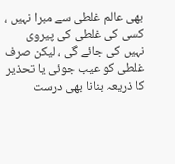بھی عالم غلطی سے مبرا نہیں ، کسی کی غلطی کی پیروی نہیں کی جائے گی ، لیکن صرف غلطی کو عیب جوئی یا تحذیر کا ذریعہ بنانا بھی درست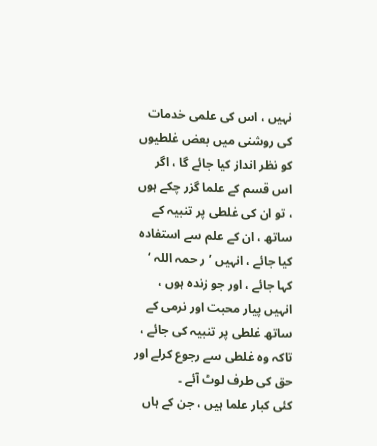نہیں ، اس کی علمی خدمات کی روشنی میں بعض غلطیوں کو نظر انداز کیا جائے گا ، اگر اس قسم کے علما گزر چکے ہوں ، تو ان کی غلطی پر تنبیہ کے ساتھ ، ان کے علم سے استفادہ کیا جائے ، انہیں ’ر حمہ اللہ ‘ کہا جائے ، اور جو زندہ ہوں ، انہیں پیار محبت اور نرمی کے ساتھ غلطی پر تنبیہ کی جائے ، تاکہ وہ غلطی سے رجوع کرلے اور حق کی طرف لوٹ آئے ۔
کئی کبار علما ہیں ، جن کے ہاں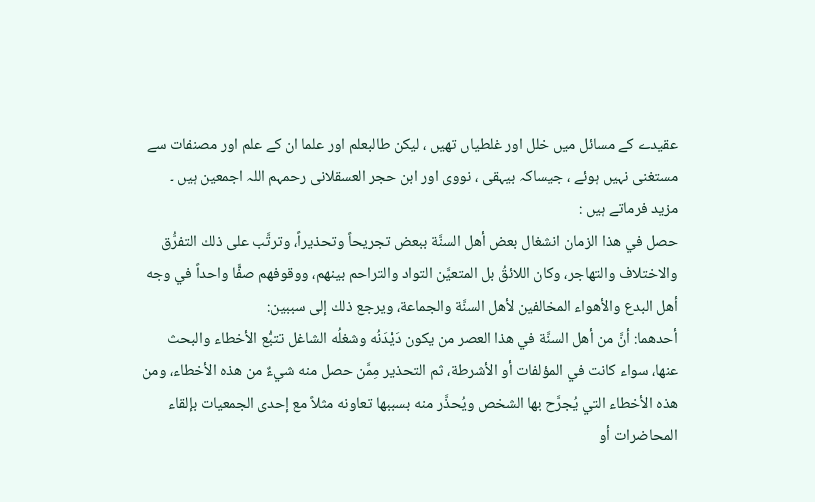عقیدے کے مسائل میں خلل اور غلطیاں تھیں ، لیکن طالبعلم اور علما ان کے علم اور مصنفات سے مستغنی نہیں ہوئے ، جیساکہ بیہقی ، نووی اور ابن حجر العسقلانی رحمہم اللہ اجمعین ہیں ۔
مزید فرماتے ہیں :
حصل في هذا الزمان انشغال بعض أهل السنَّة ببعض تجريحاً وتحذيراً، وترتَّب على ذلك التفرُّق والاختلاف والتهاجر، وكان اللائقُ بل المتعيَّن التواد والتراحم بينهم، ووقوفهم صفًّا واحداً في وجه أهل البدع والأهواء المخالفين لأهل السنَّة والجماعة، ويرجع ذلك إلى سببين:
أحدهما: أنَّ من أهل السنَّة في هذا العصر من يكون دَيْدَنُه وشغلُه الشاغل تتبُّع الأخطاء والبحث عنها، سواء كانت في المؤلفات أو الأشرطة، ثم التحذير مِمَّن حصل منه شيءٌ من هذه الأخطاء، ومن هذه الأخطاء التي يُجرَّح بها الشخص ويُحذَّر منه بسببها تعاونه مثلاً مع إحدى الجمعيات بإلقاء
المحاضرات أو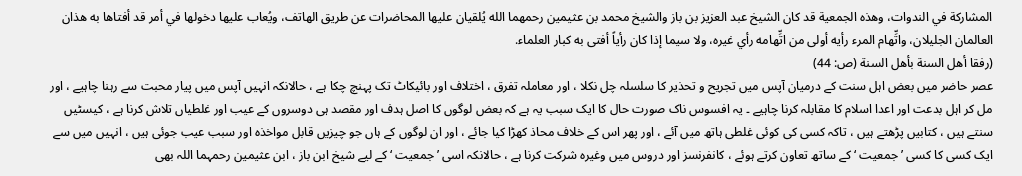المشاركة في الندوات، وهذه الجمعية قد كان الشيخ عبد العزيز بن باز والشيخ محمد بن عثيمين رحمهما الله يُلقيان عليها المحاضرات عن طريق الهاتف، ويُعاب عليها دخولها في أمر قد أفتاها به هذان العالمان الجليلان، واتِّهام المرء رأيه أولى من اتِّهامه رأي غيره، ولا سيما إذا كان رأياً أفتى به كبار العلماء.
(رفقا أهل السنة بأهل السنة (ص: 44)
عصر حاضر میں بعض اہل سنت کے درمیان آپس میں تجریح و تحذیر کا سلسلہ چل نکلا ، اور معاملہ تفرق ، اختلاف اور بائیکاٹ تک پہنچ چکا ہے ، حالانکہ انہیں آپس میں پیار محبت سے رہنا چاہیے ، اور مل کر اہل بدعت اور اعدا اسلام کا مقابلہ کرنا چاہیے ۔ یہ افسوس ناک صورت حال کا ایک سبب یہ ہے کہ بعض لوگوں کا اصل ہدف اور مقصد ہی دوسروں کے عیب اور غلطیاں تلاش کرنا ہے ، کیسٹیں سنتے ہیں ، کتابیں پڑھتے ہیں ، تاکہ کسی کی کوئی غلطی ہاتھ میں آئے ، اور پھر اس کے خلاف محاذ کھڑا کیا جائے ، اور ان لوگوں کے ہاں جو چیزیں قابل مواخذہ اور سبب عیب جوئی ہیں ، انہیں میں سے ایک کسی کا کسی ’ جمعیت ‘ کے ساتھ تعاون کرتے ہوئے ، کانفرنسز اور دروس میں وغیرہ شرکت کرنا ہے ، حالانکہ اسی ’ جمعیت ‘ کے لیے شیخ ابن باز ، ابن عثیمین رحمہما اللہ بھی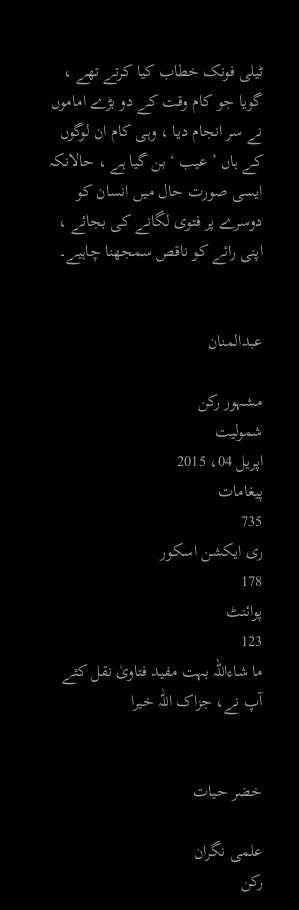ٹیلی فونک خطاب کیا کرتے تھے ، گویا جو کام وقت کے دو بڑے اماموں نے سر انجام دیا ، وہی کام ان لوگوں کے ہاں ’ عیب ‘ بن گیا ہے ، حالانکہ ایسی صورت حال میں انسان کو دوسرے پر فتوی لگانے کی بجائے ، اپنی رائے کو ناقص سمجھنا چاہیے۔


عبدالمنان

مشہور رکن
شمولیت
اپریل 04، 2015
پیغامات
735
ری ایکشن اسکور
178
پوائنٹ
123
ما شاءاللہ بہت مفید فتاویٰ نقل کئے آپ نے، جزاک اللّٰہ خیرا


خضر حیات

علمی نگران
رکن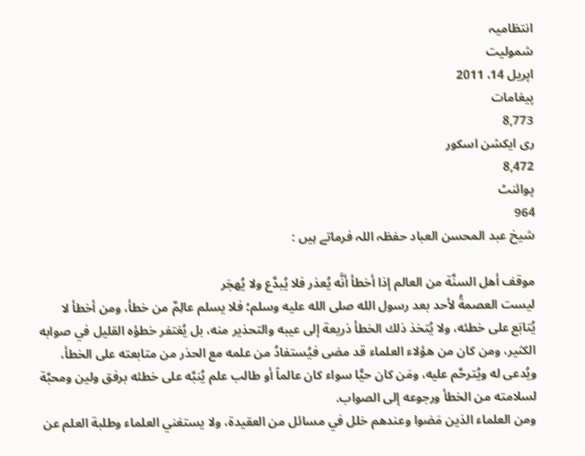انتظامیہ
شمولیت
اپریل 14، 2011
پیغامات
8,773
ری ایکشن اسکور
8,472
پوائنٹ
964
شیخ عبد المحسن العباد حفظہ اللہ فرماتے ہیں :

موقف أهل السنَّة من العالم إذا أخطأ أنَّه يُعذر فلا يُبدَّع ولا يُهجَر
ليست العصمةُ لأحد بعد رسول الله صلى الله عليه وسلم؛ فلا يسلم عالِمٌ من خطأ، ومن أخطأ لا يُتابَع على خطئه، ولا يُتخذ ذلك الخطأ ذريعة إلى عيبه والتحذير منه، بل يُغتفر خطؤه القليل في صوابه الكثير، ومن كان من هؤلاء العلماء قد مضى فيُستفادُ من علمه مع الحذر من متابعته على الخطأ، ويُدعى له ويُترحَّم عليه، ومَن كان حيًّا سواء كان عالماً أو طالب علم يُنبَّه على خطئه برفق ولين ومحبَّة لسلامته من الخطأ ورجوعه إلى الصواب.
ومن العلماء الذين مَضوا وعندهم خلل في مسائل من العقيدة، ولا يستغني العلماء وطلبة العلم عن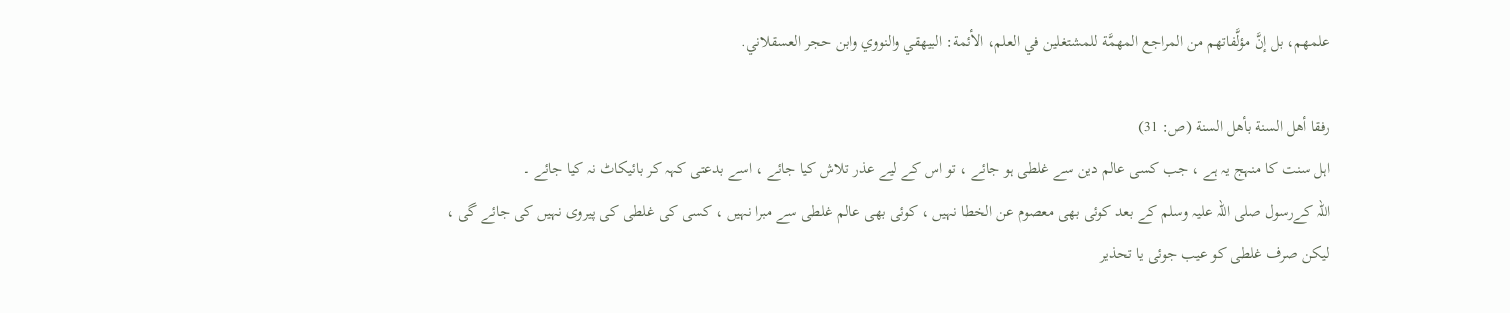علمهم، بل إنَّ مؤلَّفاتهم من المراجع المهمَّة للمشتغلين في العلم، الأئمة: البيهقي والنووي وابن حجر العسقلاني.

رفقا أهل السنة بأهل السنة (ص: 31)
اہل سنت کا منہج یہ ہے ، جب کسی عالم دین سے غلطی ہو جائے ، تو اس کے لیے عذر تلاش کیا جائے ، اسے بدعتی کہہ کر بائیکاٹ نہ کیا جائے ۔
اللہ کےرسول صلی اللہ علیہ وسلم کے بعد کوئی بھی معصوم عن الخطا نہیں ، کوئی بھی عالم غلطی سے مبرا نہیں ، کسی کی غلطی کی پیروی نہیں کی جائے گی ، لیکن صرف غلطی کو عیب جوئی یا تحذیر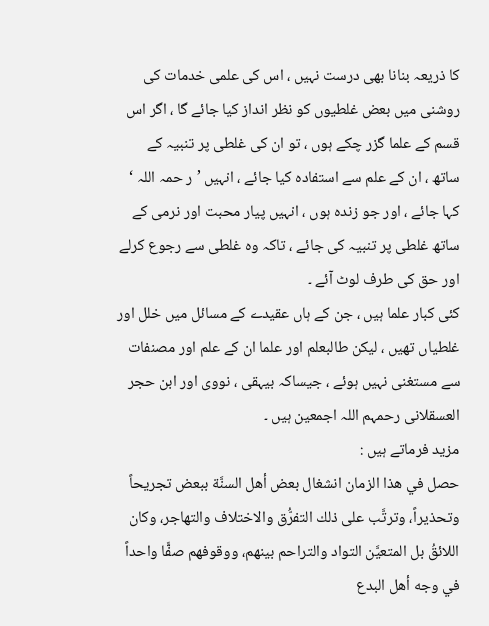کا ذریعہ بنانا بھی درست نہیں ، اس کی علمی خدمات کی روشنی میں بعض غلطیوں کو نظر انداز کیا جائے گا ، اگر اس قسم کے علما گزر چکے ہوں ، تو ان کی غلطی پر تنبیہ کے ساتھ ، ان کے علم سے استفادہ کیا جائے ، انہیں ’ر حمہ اللہ ‘ کہا جائے ، اور جو زندہ ہوں ، انہیں پیار محبت اور نرمی کے ساتھ غلطی پر تنبیہ کی جائے ، تاکہ وہ غلطی سے رجوع کرلے اور حق کی طرف لوٹ آئے ۔
کئی کبار علما ہیں ، جن کے ہاں عقیدے کے مسائل میں خلل اور غلطیاں تھیں ، لیکن طالبعلم اور علما ان کے علم اور مصنفات سے مستغنی نہیں ہوئے ، جیساکہ بیہقی ، نووی اور ابن حجر العسقلانی رحمہم اللہ اجمعین ہیں ۔
مزید فرماتے ہیں :
حصل في هذا الزمان انشغال بعض أهل السنَّة ببعض تجريحاً وتحذيراً، وترتَّب على ذلك التفرُّق والاختلاف والتهاجر، وكان اللائقُ بل المتعيَّن التواد والتراحم بينهم، ووقوفهم صفًّا واحداً في وجه أهل البدع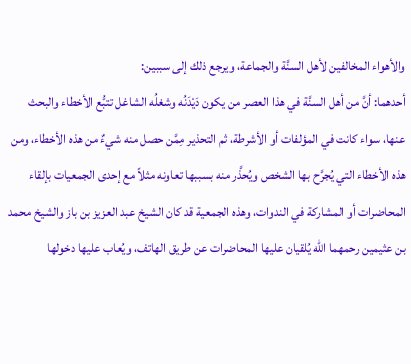والأهواء المخالفين لأهل السنَّة والجماعة، ويرجع ذلك إلى سببين:
أحدهما: أنَّ من أهل السنَّة في هذا العصر من يكون دَيْدَنُه وشغلُه الشاغل تتبُّع الأخطاء والبحث عنها، سواء كانت في المؤلفات أو الأشرطة، ثم التحذير مِمَّن حصل منه شيءٌ من هذه الأخطاء، ومن هذه الأخطاء التي يُجرَّح بها الشخص ويُحذَّر منه بسببها تعاونه مثلاً مع إحدى الجمعيات بإلقاء
المحاضرات أو المشاركة في الندوات، وهذه الجمعية قد كان الشيخ عبد العزيز بن باز والشيخ محمد بن عثيمين رحمهما الله يُلقيان عليها المحاضرات عن طريق الهاتف، ويُعاب عليها دخولها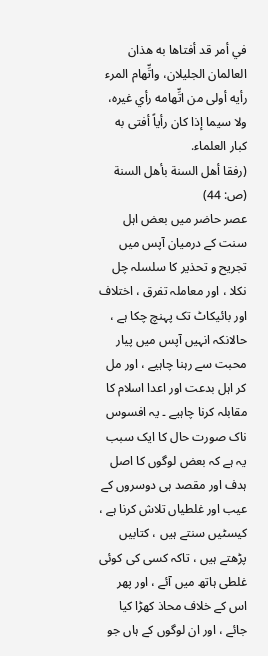في أمر قد أفتاها به هذان العالمان الجليلان، واتِّهام المرء رأيه أولى من اتِّهامه رأي غيره، ولا سيما إذا كان رأياً أفتى به كبار العلماء.
(رفقا أهل السنة بأهل السنة (ص: 44)
عصر حاضر میں بعض اہل سنت کے درمیان آپس میں تجریح و تحذیر کا سلسلہ چل نکلا ، اور معاملہ تفرق ، اختلاف اور بائیکاٹ تک پہنچ چکا ہے ، حالانکہ انہیں آپس میں پیار محبت سے رہنا چاہیے ، اور مل کر اہل بدعت اور اعدا اسلام کا مقابلہ کرنا چاہیے ۔ یہ افسوس ناک صورت حال کا ایک سبب یہ ہے کہ بعض لوگوں کا اصل ہدف اور مقصد ہی دوسروں کے عیب اور غلطیاں تلاش کرنا ہے ، کیسٹیں سنتے ہیں ، کتابیں پڑھتے ہیں ، تاکہ کسی کی کوئی غلطی ہاتھ میں آئے ، اور پھر اس کے خلاف محاذ کھڑا کیا جائے ، اور ان لوگوں کے ہاں جو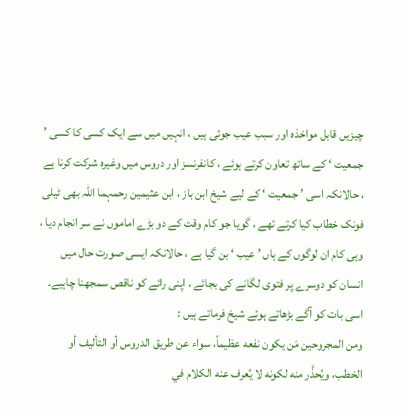چیزیں قابل مواخذہ اور سبب عیب جوئی ہیں ، انہیں میں سے ایک کسی کا کسی ’ جمعیت ‘ کے ساتھ تعاون کرتے ہوئے ، کانفرنسز اور دروس میں وغیرہ شرکت کرنا ہے ، حالانکہ اسی ’ جمعیت ‘ کے لیے شیخ ابن باز ، ابن عثیمین رحمہما اللہ بھی ٹیلی فونک خطاب کیا کرتے تھے ، گویا جو کام وقت کے دو بڑے اماموں نے سر انجام دیا ، وہی کام ان لوگوں کے ہاں ’ عیب ‘ بن گیا ہے ، حالانکہ ایسی صورت حال میں انسان کو دوسرے پر فتوی لگانے کی بجائے ، اپنی رائے کو ناقص سمجھنا چاہیے۔
اسی بات کو آگے بڑھاتے ہوئے شیخ فرماتے ہیں :
ومن المجروحين مَن يكون نفعه عظيماً، سواء عن طريق الدروس أو التأليف أو الخطب، ويُحذَّر منه لكونه لا يُعرف عنه الكلام في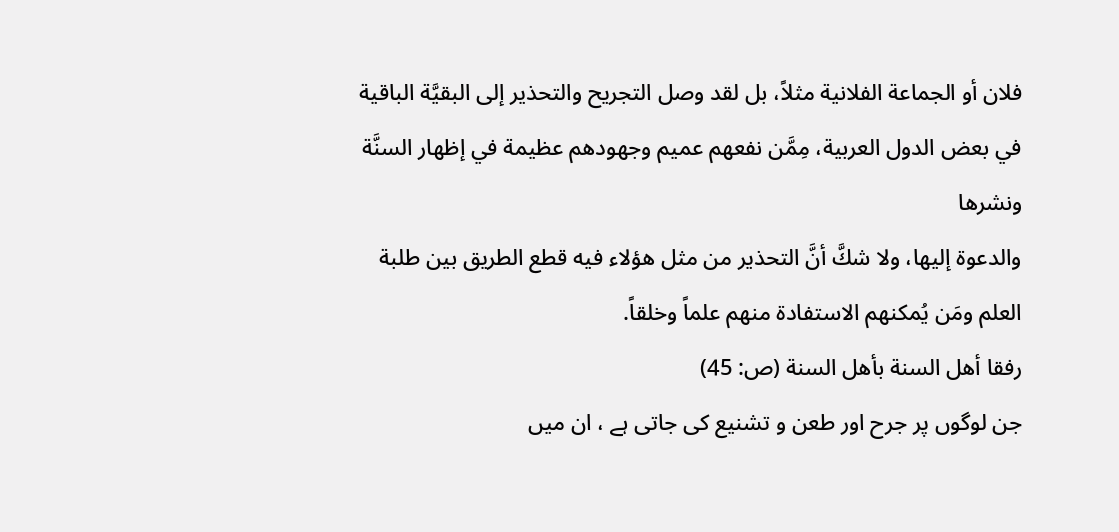فلان أو الجماعة الفلانية مثلاً، بل لقد وصل التجريح والتحذير إلى البقيَّة الباقية في بعض الدول العربية، مِمَّن نفعهم عميم وجهودهم عظيمة في إظهار السنَّة ونشرها
والدعوة إليها، ولا شكَّ أنَّ التحذير من مثل هؤلاء فيه قطع الطريق بين طلبة العلم ومَن يُمكنهم الاستفادة منهم علماً وخلقاً.
رفقا أهل السنة بأهل السنة (ص: 45)
جن لوگوں پر جرح اور طعن و تشنیع کی جاتی ہے ، ان میں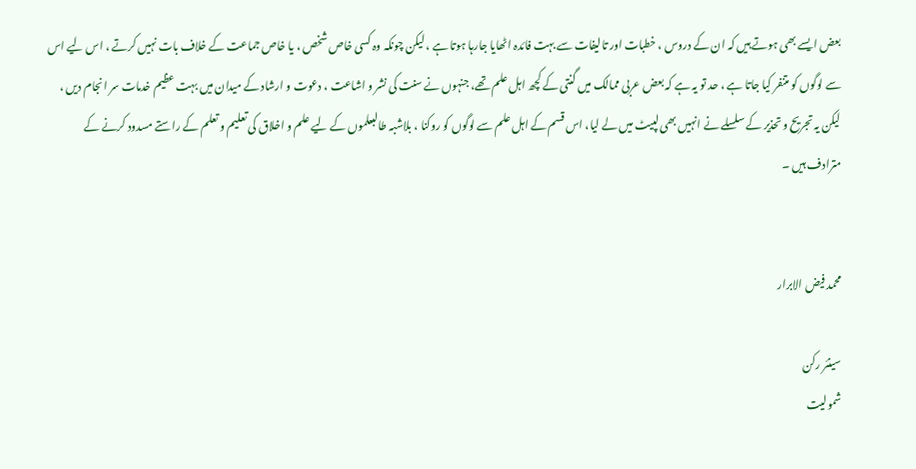بعض ایسے بھی ہوتے ہیں کہ ان کے دروس ، خطبات اور تالیفات سے بہت فائدہ اٹھایا جارہا ہوتا ہے ، لیکن چونکہ وہ کسی خاص شخص ، یا خاص جماعت کے خلاف بات نہیں کرتے ، اس لیے اس سے لوگوں کو متنفر کیا جاتا ہے ، حد تو یہ ہے کہ بعض عربی ممالک میں گنتی کے کچھ اہل علم تھے، جنہوں نے سنت کی نشر و اشاعت ، دعوت و ارشاد کے میدان میں بہت عظیم خدمات سر انجام دیں ، لیکن یہ تجریح و تحذیر کے سلسلے نے انہیں بھی لپیٹ میں لے لیا، اس قسم کے اہل علم سے لوگوں کو روکنا ، بلاشبہ طالبعلموں کے لیے علم و اخلاق کی تعلیم و تعلم کے راستے مسدود کرنے کے مترادف ہیں ۔


محمد فیض الابرار

سینئر رکن
شمولیت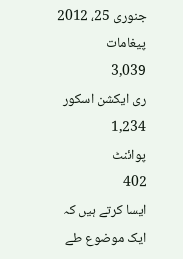جنوری 25، 2012
پیغامات
3,039
ری ایکشن اسکور
1,234
پوائنٹ
402
ایسا کرتے ہیں کہ ایک موضوع طے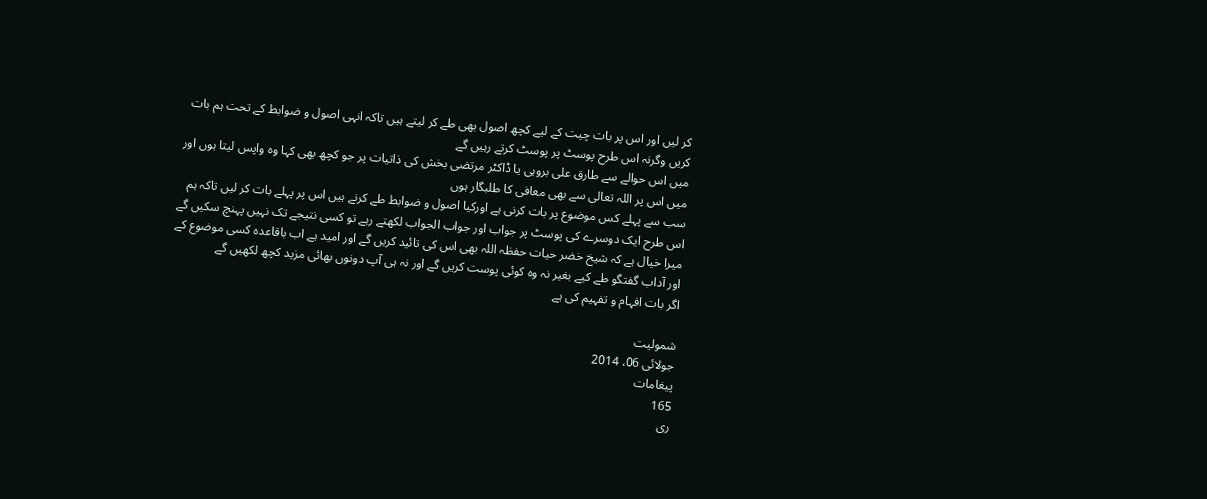کر لیں اور اس پر بات چیت کے لیے کچھ اصول بھی طے کر لیتے ہیں تاکہ انہی اصول و ضوابط کے تحت ہم بات کریں وگرنہ اس طرح پوسٹ پر پوسٹ کرتے رہیں گے
میں اس حوالے سے طارق علی بروہی یا ڈاکٹر مرتضی بخش کی ذاتیات پر جو کچھ بھی کہا وہ واپس لیتا ہوں اور میں اس پر اللہ تعالی سے بھی معافی کا طلبگار ہوں
سب سے پہلے کس موضوع پر بات کرنی ہے اورکیا اصول و ضوابط طے کرنے ہیں اس پر پہلے بات کر لیں تاکہ ہم اس طرح ایک دوسرے کی پوسٹ پر جواب اور جواب الجواب لکھتے رہے تو کسی نتیجے تک نہیں پہنچ سکیں گے
میرا خیال ہے کہ شیخ خضر حیات حفظہ اللہ بھی اس کی تائید کریں گے اور امید ہے اب باقاعدہ کسی موضوع کے اور آداب گفتگو طے کیے بغیر نہ وہ کوئی پوست کریں گے اور نہ ہی آپ دونوں بھائی مزید کچھ لکھیں گے
اگر بات افہام و تفہیم کی ہے

شمولیت
جولائی 06، 2014
پیغامات
165
ری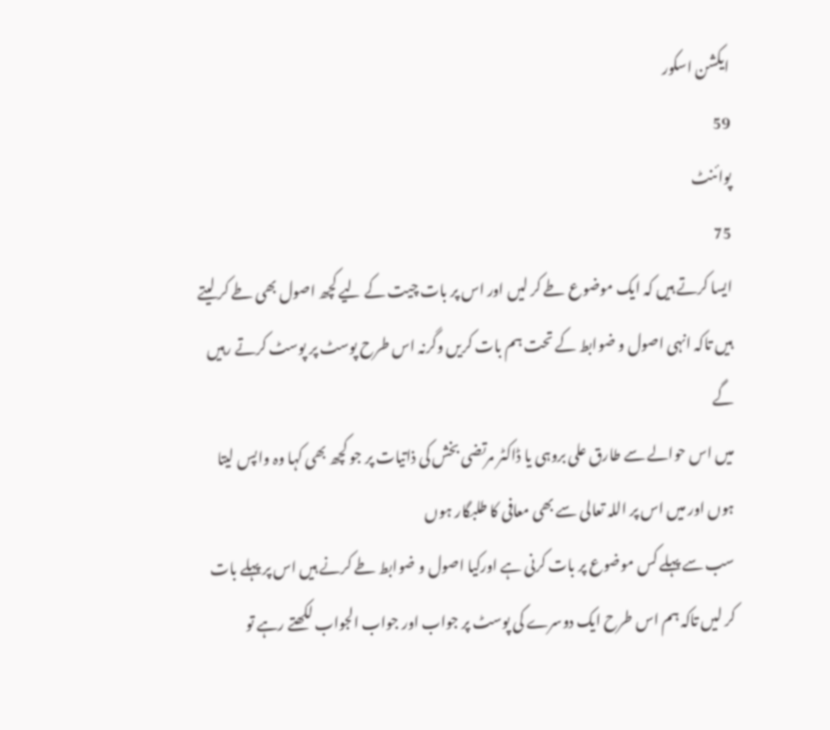ایکشن اسکور
59
پوائنٹ
75
ایسا کرتے ہیں کہ ایک موضوع طے کر لیں اور اس پر بات چیت کے لیے کچھ اصول بھی طے کر لیتے ہیں تاکہ انہی اصول و ضوابط کے تحت ہم بات کریں وگرنہ اس طرح پوسٹ پر پوسٹ کرتے رہیں گے
میں اس حوالے سے طارق علی بروہی یا ڈاکٹر مرتضی بخش کی ذاتیات پر جو کچھ بھی کہا وہ واپس لیتا ہوں اور میں اس پر اللہ تعالی سے بھی معافی کا طلبگار ہوں
سب سے پہلے کس موضوع پر بات کرنی ہے اورکیا اصول و ضوابط طے کرنے ہیں اس پر پہلے بات کر لیں تاکہ ہم اس طرح ایک دوسرے کی پوسٹ پر جواب اور جواب الجواب لکھتے رہے تو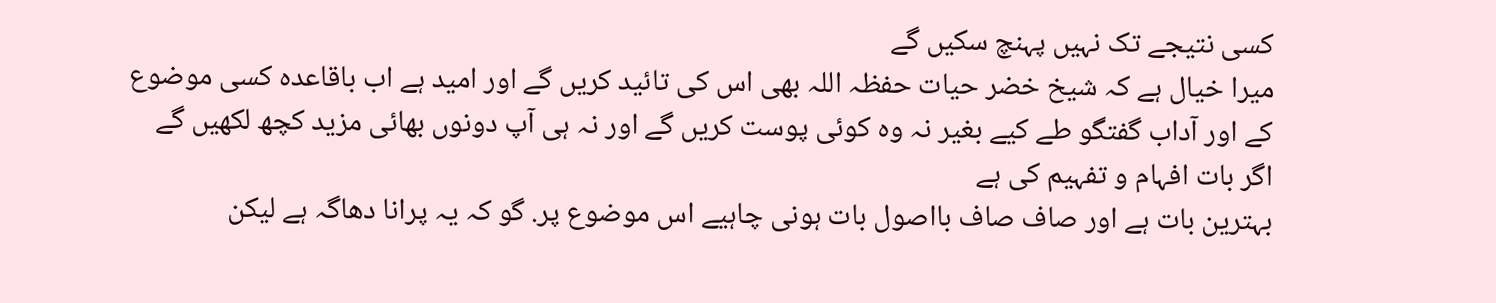کسی نتیجے تک نہیں پہنچ سکیں گے
میرا خیال ہے کہ شیخ خضر حیات حفظہ اللہ بھی اس کی تائید کریں گے اور امید ہے اب باقاعدہ کسی موضوع کے اور آداب گفتگو طے کیے بغیر نہ وہ کوئی پوست کریں گے اور نہ ہی آپ دونوں بھائی مزید کچھ لکھیں گے
اگر بات افہام و تفہیم کی ہے
بہترین بات ہے اور صاف صاف بااصول بات ہونی چاہیے اس موضوع پر. گو کہ یہ پرانا دھاگہ ہے لیکن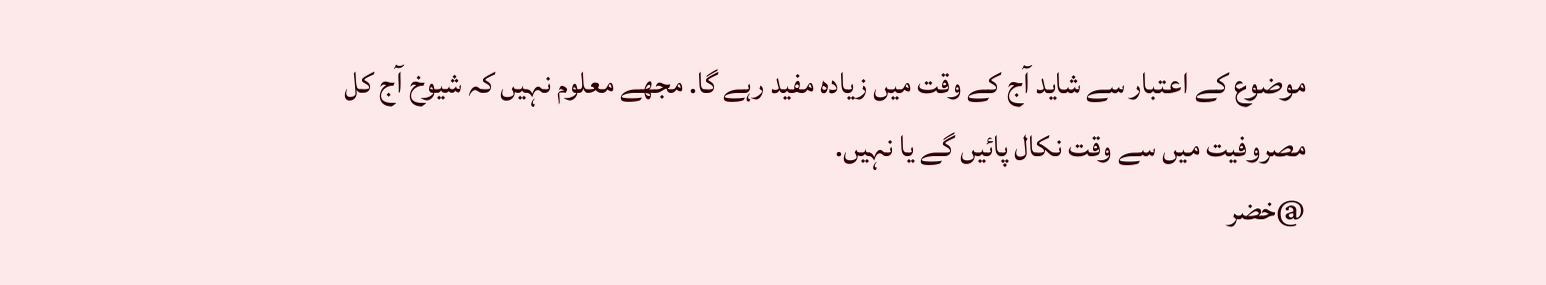موضوع کے اعتبار سے شاید آج کے وقت میں زیادہ مفید رہے گا. مجھے معلوم نہیں کہ شیوخ آج کل مصروفیت میں سے وقت نکال پائیں گے یا نہیں.
@خضر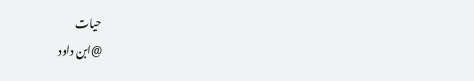حیات
@ابن داود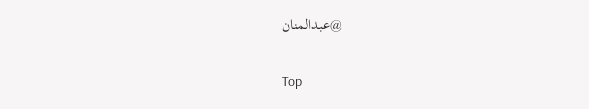@عبدالمنان

Top